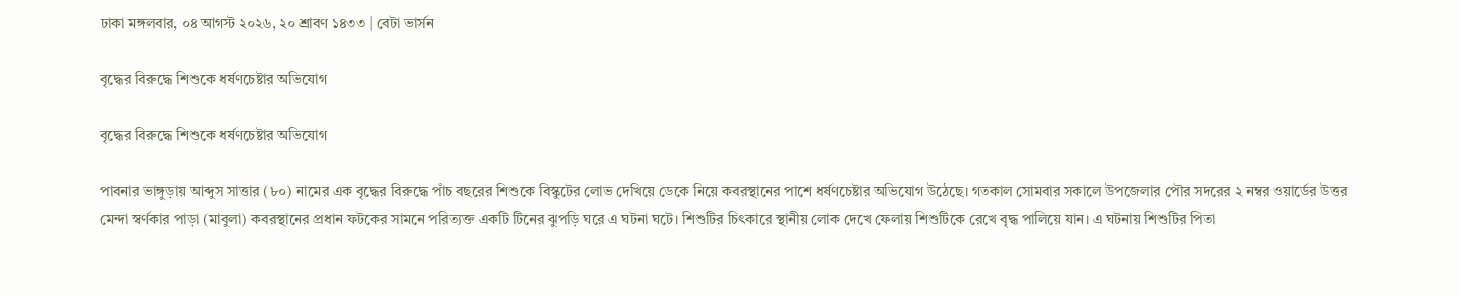ঢাকা মঙ্গলবার, ০৪ আগস্ট ২০২৬, ২০ শ্রাবণ ১৪৩৩ | বেটা ভার্সন

বৃদ্ধের বিরুদ্ধে শিশুকে ধর্ষণচেষ্টার অভিযোগ

বৃদ্ধের বিরুদ্ধে শিশুকে ধর্ষণচেষ্টার অভিযোগ

পাবনার ভাঙ্গুড়ায় আব্দুস সাত্তার (৮০) নামের এক বৃদ্ধের বিরুদ্ধে পাঁচ বছরের শিশুকে বিস্কুটের লোভ দেখিয়ে ডেকে নিয়ে কবরস্থানের পাশে ধর্ষণচেষ্টার অভিযোগ উঠেছে। গতকাল সোমবার সকালে উপজেলার পৌর সদরের ২ নম্বর ওয়ার্ডের উত্তর মেন্দা স্বর্ণকার পাড়া (মাবুলা) কবরস্থানের প্রধান ফটকের সামনে পরিত্যক্ত একটি টিনের ঝুপড়ি ঘরে এ ঘটনা ঘটে। শিশুটির চিৎকারে স্থানীয় লোক দেখে ফেলায় শিশুটিকে রেখে বৃদ্ধ পালিয়ে যান। এ ঘটনায় শিশুটির পিতা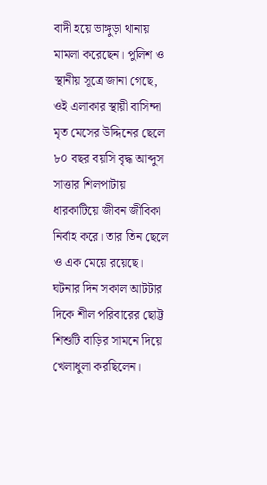বাদী হয়ে ভাঙ্গুড়া থানায় মামলা করেছেন। পুলিশ ও স্থানীয় সূত্রে জানা গেছে, ওই এলাকার স্থায়ী বাসিন্দা মৃত মেসের উদ্দিনের ছেলে ৮০ বছর বয়সি বৃদ্ধ আব্দুস সাত্তার শিলপাটায় ধারকাটিয়ে জীবন জীবিকা নির্বাহ করে। তার তিন ছেলে ও এক মেয়ে রয়েছে। ঘটনার দিন সকাল আটটার দিকে শীল পরিবারের ছোট্ট শিশুটি বাড়ির সামনে দিয়ে খেলাধুলা করছিলেন।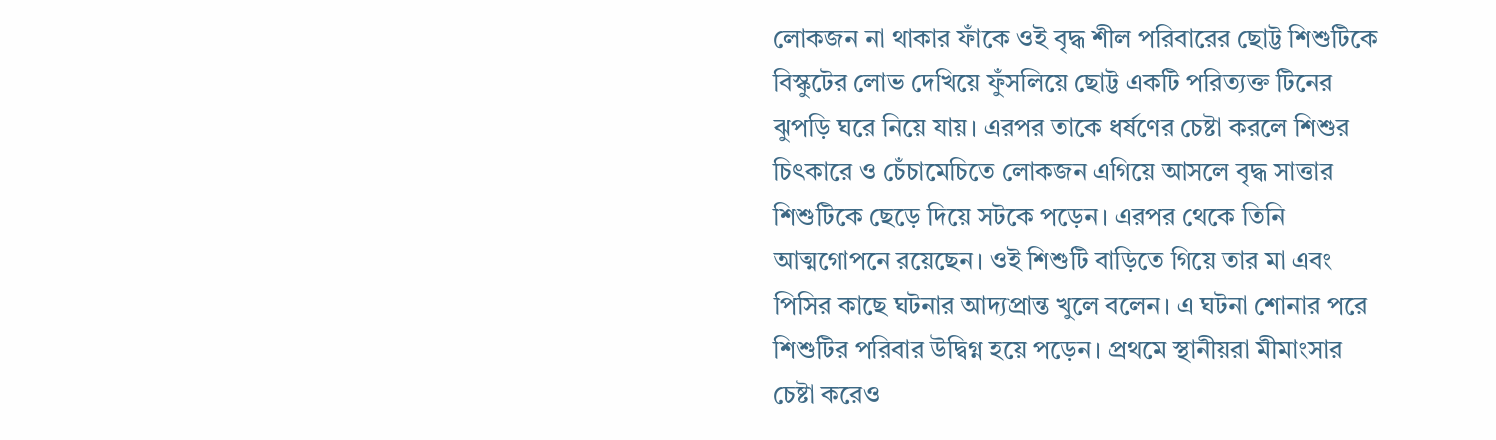লোকজন না থাকার ফাঁকে ওই বৃদ্ধ শীল পরিবারের ছোট্ট শিশুটিকে বিস্কুটের লোভ দেখিয়ে ফুঁসলিয়ে ছোট্ট একটি পরিত্যক্ত টিনের ঝুপড়ি ঘরে নিয়ে যায়। এরপর তাকে ধর্ষণের চেষ্টা করলে শিশুর চিৎকারে ও চেঁচামেচিতে লোকজন এগিয়ে আসলে বৃদ্ধ সাত্তার শিশুটিকে ছেড়ে দিয়ে সটকে পড়েন। এরপর থেকে তিনি আত্মগোপনে রয়েছেন। ওই শিশুটি বাড়িতে গিয়ে তার মা এবং পিসির কাছে ঘটনার আদ্যপ্রান্ত খুলে বলেন। এ ঘটনা শোনার পরে শিশুটির পরিবার উদ্বিগ্ন হয়ে পড়েন। প্রথমে স্থানীয়রা মীমাংসার চেষ্টা করেও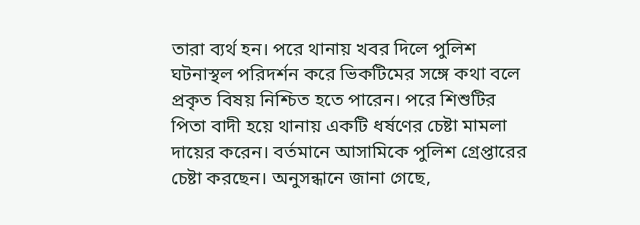তারা ব্যর্থ হন। পরে থানায় খবর দিলে পুলিশ ঘটনাস্থল পরিদর্শন করে ভিকটিমের সঙ্গে কথা বলে প্রকৃত বিষয় নিশ্চিত হতে পারেন। পরে শিশুটির পিতা বাদী হয়ে থানায় একটি ধর্ষণের চেষ্টা মামলা দায়ের করেন। বর্তমানে আসামিকে পুলিশ গ্রেপ্তারের চেষ্টা করছেন। অনুসন্ধানে জানা গেছে,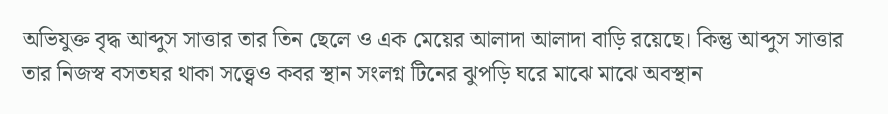অভিযুক্ত বৃদ্ধ আব্দুস সাত্তার তার তিন ছেলে ও এক মেয়ের আলাদা আলাদা বাড়ি রয়েছে। কিন্তু আব্দুস সাত্তার তার নিজস্ব বসতঘর থাকা সত্ত্বেও কবর স্থান সংলগ্ন টিনের ঝুপড়ি ঘরে মাঝে মাঝে অবস্থান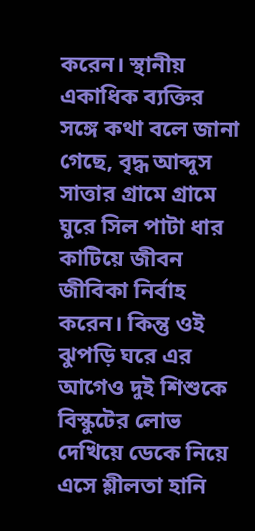করেন। স্থানীয় একাধিক ব্যক্তির সঙ্গে কথা বলে জানা গেছে, বৃদ্ধ আব্দুস সাত্তার গ্রামে গ্রামে ঘুরে সিল পাটা ধার কাটিয়ে জীবন জীবিকা নির্বাহ করেন। কিন্তু ওই ঝুপড়ি ঘরে এর আগেও দুই শিশুকে বিস্কুটের লোভ দেখিয়ে ডেকে নিয়ে এসে শ্লীলতা হানি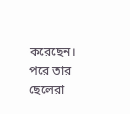করেছেন। পরে তার ছেলেরা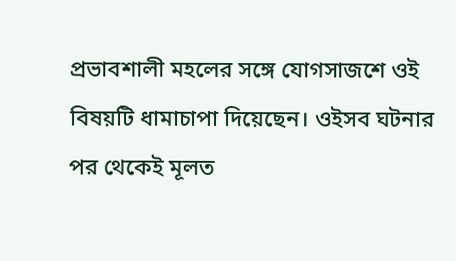প্রভাবশালী মহলের সঙ্গে যোগসাজশে ওই বিষয়টি ধামাচাপা দিয়েছেন। ওইসব ঘটনার পর থেকেই মূলত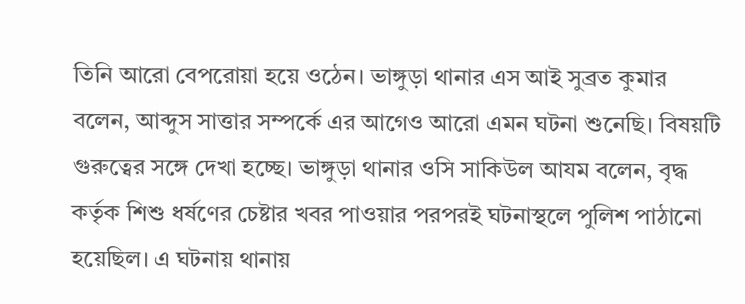তিনি আরো বেপরোয়া হয়ে ওঠেন। ভাঙ্গুড়া থানার এস আই সুব্রত কুমার বলেন, আব্দুস সাত্তার সম্পর্কে এর আগেও আরো এমন ঘটনা শুনেছি। বিষয়টি গুরুত্বের সঙ্গে দেখা হচ্ছে। ভাঙ্গুড়া থানার ওসি সাকিউল আযম বলেন, বৃদ্ধ কর্তৃক শিশু ধর্ষণের চেষ্টার খবর পাওয়ার পরপরই ঘটনাস্থলে পুলিশ পাঠানো হয়েছিল। এ ঘটনায় থানায়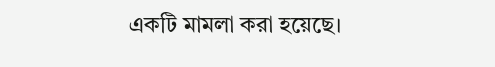একটি মামলা করা হয়েছে।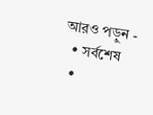আরও পড়ুন -
  • সর্বশেষ
  •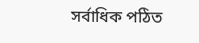সর্বাধিক পঠিত